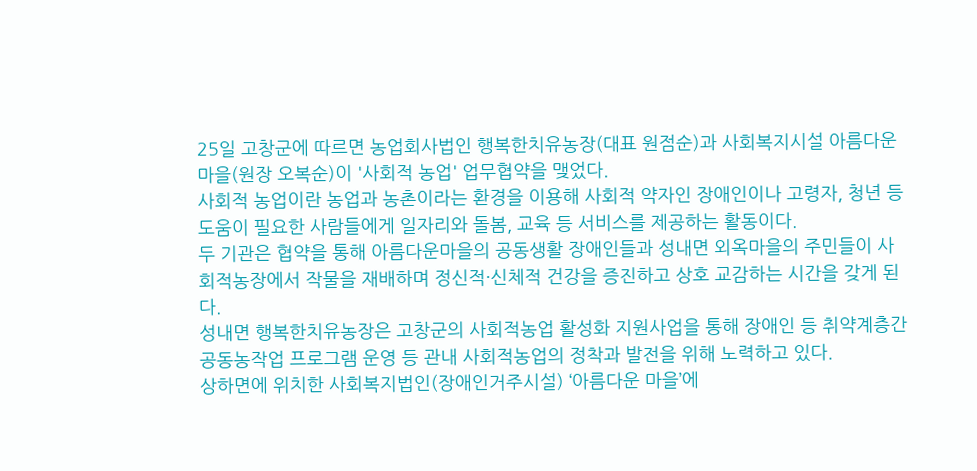25일 고창군에 따르면 농업회사법인 행복한치유농장(대표 원점순)과 사회복지시설 아름다운마을(원장 오복순)이 '사회적 농업' 업무협약을 맺었다.
사회적 농업이란 농업과 농촌이라는 환경을 이용해 사회적 약자인 장애인이나 고령자, 청년 등 도움이 필요한 사람들에게 일자리와 돌봄, 교육 등 서비스를 제공하는 활동이다.
두 기관은 협약을 통해 아름다운마을의 공동생활 장애인들과 성내면 외옥마을의 주민들이 사회적농장에서 작물을 재배하며 정신적·신체적 건강을 증진하고 상호 교감하는 시간을 갖게 된다.
성내면 행복한치유농장은 고창군의 사회적농업 활성화 지원사업을 통해 장애인 등 취약계층간 공동농작업 프로그램 운영 등 관내 사회적농업의 정착과 발전을 위해 노력하고 있다.
상하면에 위치한 사회복지법인(장애인거주시설) ‘아름다운 마을’에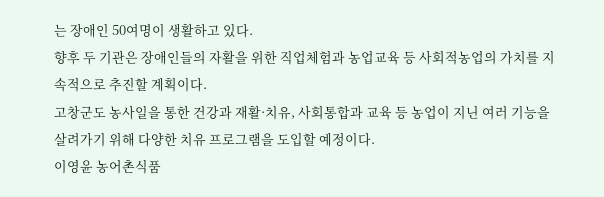는 장애인 50여명이 생활하고 있다.
향후 두 기관은 장애인들의 자활을 위한 직업체험과 농업교육 등 사회적농업의 가치를 지속적으로 추진할 계획이다.
고창군도 농사일을 통한 건강과 재활·치유, 사회통합과 교육 등 농업이 지닌 여러 기능을 살려가기 위해 다양한 치유 프로그램을 도입할 예정이다.
이영윤 농어촌식품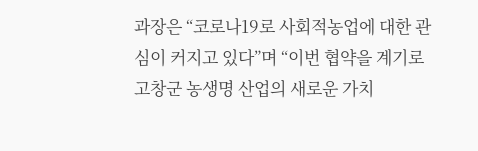과장은 “코로나19로 사회적농업에 대한 관심이 커지고 있다”며 “이번 협약을 계기로 고창군 농생명 산업의 새로운 가치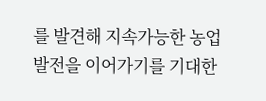를 발견해 지속가능한 농업발전을 이어가기를 기대한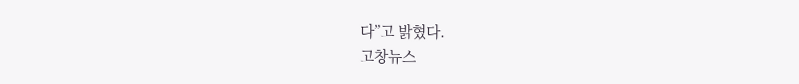다”고 밝혔다.
고창뉴스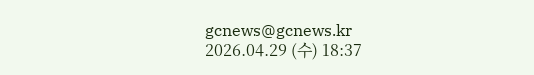gcnews@gcnews.kr
2026.04.29 (수) 18:37